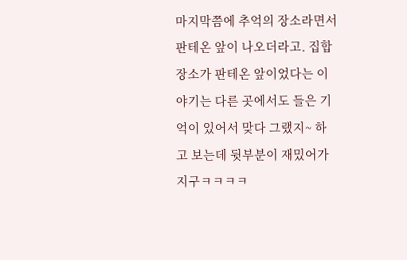마지막쯤에 추억의 장소라면서 판테온 앞이 나오더라고. 집합장소가 판테온 앞이었다는 이야기는 다른 곳에서도 들은 기억이 있어서 맞다 그랬지~ 하고 보는데 뒷부분이 재밌어가지구ㅋㅋㅋㅋ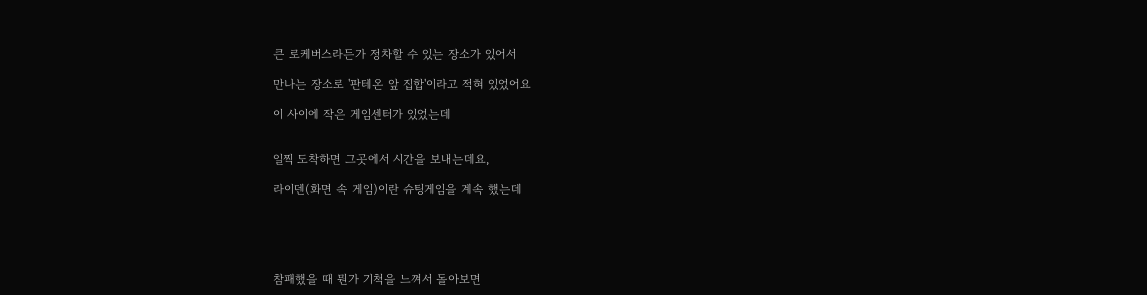큰 로케버스라든가 정차할 수 있는 장소가 있어서

만나는 장소로 '판테온 앞 집합'이라고 적혀 있었어요

이 사이에 작은 게임센터가 있었는데


일찍 도착하면 그곳에서 시간을 보내는데요,

라이덴(화면 속 게임)이란 슈팅게임을 계속 했는데





참패했을 때 뭔가 기척을 느껴서 돌아보면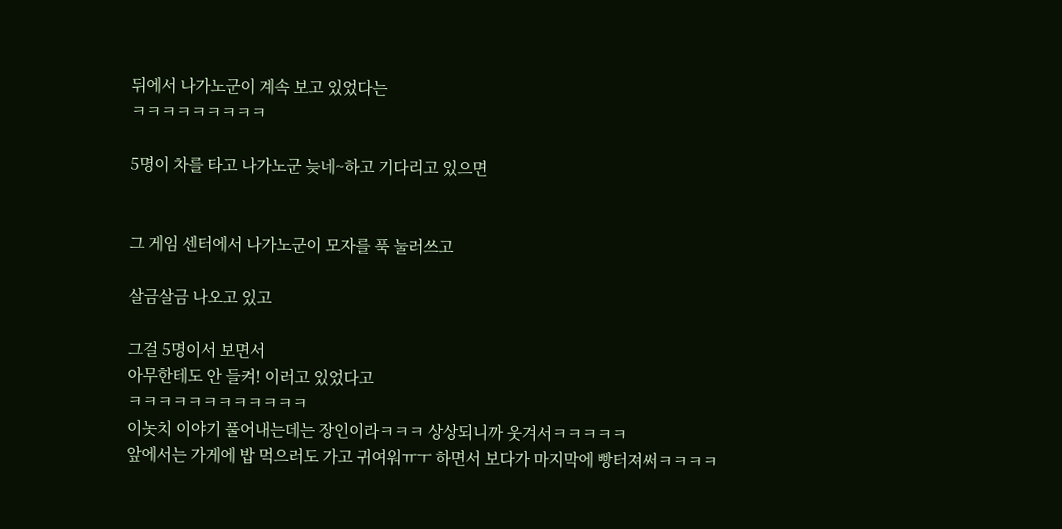뒤에서 나가노군이 계속 보고 있었다는
ㅋㅋㅋㅋㅋㅋㅋㅋㅋ

5명이 차를 타고 나가노군 늦네~하고 기다리고 있으면


그 게임 센터에서 나가노군이 모자를 푹 눌러쓰고

살금살금 나오고 있고

그걸 5명이서 보면서
아무한테도 안 들켜! 이러고 있었다고
ㅋㅋㅋㅋㅋㅋㅋㅋㅋㅋㅋㅋ
이놋치 이야기 풀어내는데는 장인이라ㅋㅋㅋ 상상되니까 웃겨서ㅋㅋㅋㅋㅋ
앞에서는 가게에 밥 먹으러도 가고 귀여워ㅠㅜ 하면서 보다가 마지막에 빵터져써ㅋㅋㅋㅋ